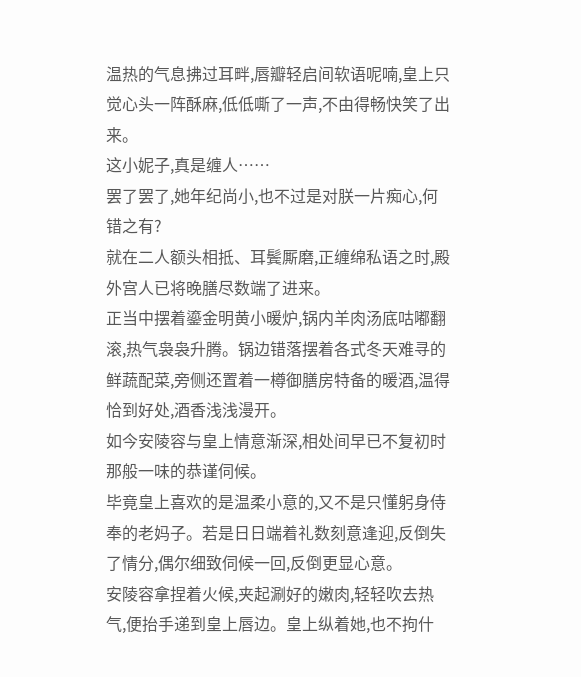温热的气息拂过耳畔,唇瓣轻启间软语呢喃,皇上只觉心头一阵酥麻,低低嘶了一声,不由得畅快笑了出来。
这小妮子,真是缠人……
罢了罢了,她年纪尚小,也不过是对朕一片痴心,何错之有?
就在二人额头相抵、耳鬓厮磨,正缠绵私语之时,殿外宫人已将晚膳尽数端了进来。
正当中摆着鎏金明黄小暖炉,锅内羊肉汤底咕嘟翻滚,热气袅袅升腾。锅边错落摆着各式冬天难寻的鲜蔬配菜,旁侧还置着一樽御膳房特备的暖酒,温得恰到好处,酒香浅浅漫开。
如今安陵容与皇上情意渐深,相处间早已不复初时那般一味的恭谨伺候。
毕竟皇上喜欢的是温柔小意的,又不是只懂躬身侍奉的老妈子。若是日日端着礼数刻意逢迎,反倒失了情分,偶尔细致伺候一回,反倒更显心意。
安陵容拿捏着火候,夹起涮好的嫩肉,轻轻吹去热气,便抬手递到皇上唇边。皇上纵着她,也不拘什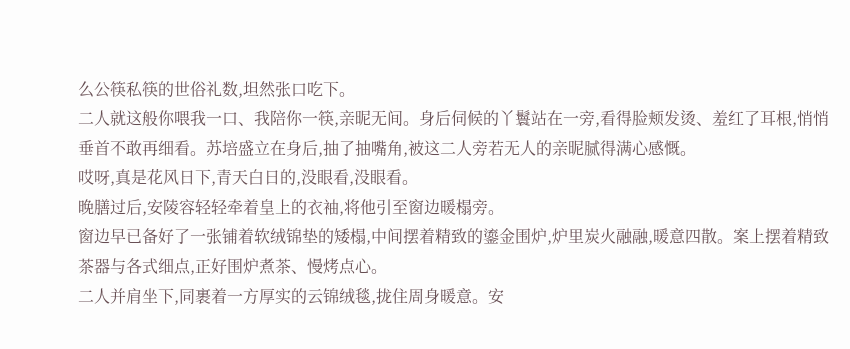么公筷私筷的世俗礼数,坦然张口吃下。
二人就这般你喂我一口、我陪你一筷,亲昵无间。身后伺候的丫鬟站在一旁,看得脸颊发烫、羞红了耳根,悄悄垂首不敢再细看。苏培盛立在身后,抽了抽嘴角,被这二人旁若无人的亲昵腻得满心感慨。
哎呀,真是花风日下,青天白日的,没眼看,没眼看。
晚膳过后,安陵容轻轻牵着皇上的衣袖,将他引至窗边暖榻旁。
窗边早已备好了一张铺着软绒锦垫的矮榻,中间摆着精致的鎏金围炉,炉里炭火融融,暖意四散。案上摆着精致茶器与各式细点,正好围炉煮茶、慢烤点心。
二人并肩坐下,同裹着一方厚实的云锦绒毯,拢住周身暖意。安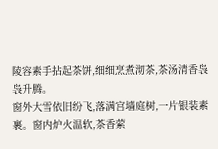陵容素手拈起茶饼,细细烹煮沏茶,茶汤清香袅袅升腾。
窗外大雪依旧纷飞,落满宫墙庭树,一片银装素裹。窗内炉火温软,茶香萦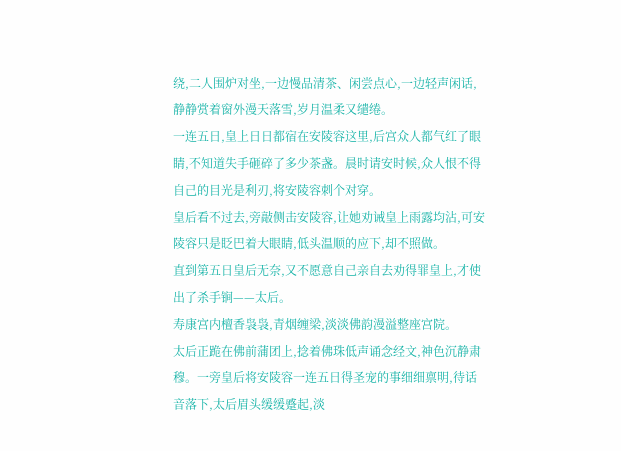绕,二人围炉对坐,一边慢品清茶、闲尝点心,一边轻声闲话,静静赏着窗外漫天落雪,岁月温柔又缱绻。
一连五日,皇上日日都宿在安陵容这里,后宫众人都气红了眼睛,不知道失手砸碎了多少茶盏。晨时请安时候,众人恨不得自己的目光是利刃,将安陵容刺个对穿。
皇后看不过去,旁敲侧击安陵容,让她劝诫皇上雨露均沾,可安陵容只是眨巴着大眼睛,低头温顺的应下,却不照做。
直到第五日皇后无奈,又不愿意自己亲自去劝得罪皇上,才使出了杀手锏——太后。
寿康宫内檀香袅袅,青烟缠梁,淡淡佛韵漫溢整座宫院。
太后正跪在佛前蒲团上,捻着佛珠低声诵念经文,神色沉静肃穆。一旁皇后将安陵容一连五日得圣宠的事细细禀明,待话音落下,太后眉头缓缓蹙起,淡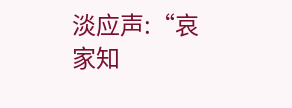淡应声:“哀家知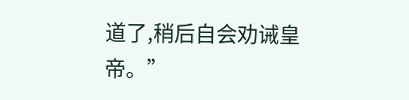道了,稍后自会劝诫皇帝。”